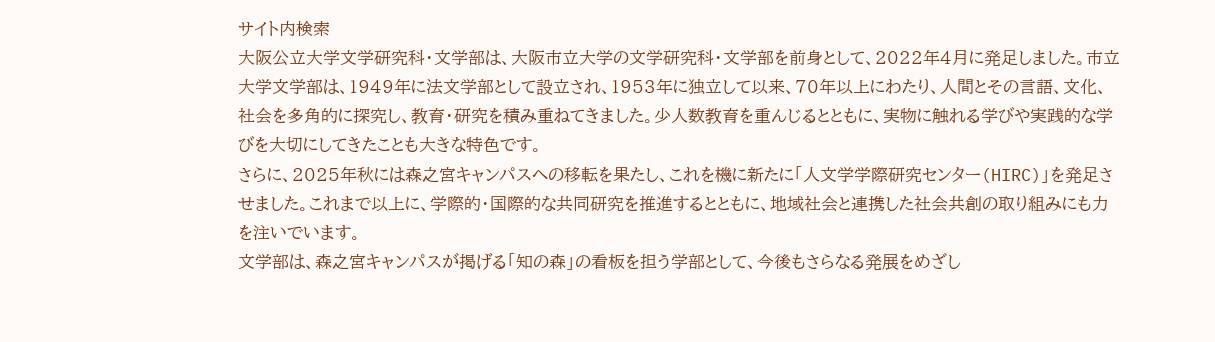サイト内検索
大阪公立大学文学研究科・文学部は、大阪市立大学の文学研究科・文学部を前身として、2022年4月に発足しました。市立大学文学部は、1949年に法文学部として設立され、1953年に独立して以来、70年以上にわたり、人間とその言語、文化、社会を多角的に探究し、教育・研究を積み重ねてきました。少人数教育を重んじるとともに、実物に触れる学びや実践的な学びを大切にしてきたことも大きな特色です。
さらに、2025年秋には森之宮キャンパスへの移転を果たし、これを機に新たに「人文学学際研究センター(HIRC)」を発足させました。これまで以上に、学際的・国際的な共同研究を推進するとともに、地域社会と連携した社会共創の取り組みにも力を注いでいます。
文学部は、森之宮キャンパスが掲げる「知の森」の看板を担う学部として、今後もさらなる発展をめざし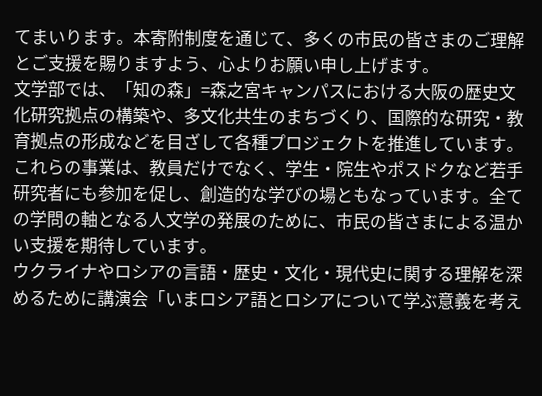てまいります。本寄附制度を通じて、多くの市民の皆さまのご理解とご支援を賜りますよう、心よりお願い申し上げます。
文学部では、「知の森」=森之宮キャンパスにおける大阪の歴史文化研究拠点の構築や、多文化共生のまちづくり、国際的な研究・教育拠点の形成などを目ざして各種プロジェクトを推進しています。これらの事業は、教員だけでなく、学生・院生やポスドクなど若手研究者にも参加を促し、創造的な学びの場ともなっています。全ての学問の軸となる人文学の発展のために、市民の皆さまによる温かい支援を期待しています。
ウクライナやロシアの言語・歴史・文化・現代史に関する理解を深めるために講演会「いまロシア語とロシアについて学ぶ意義を考え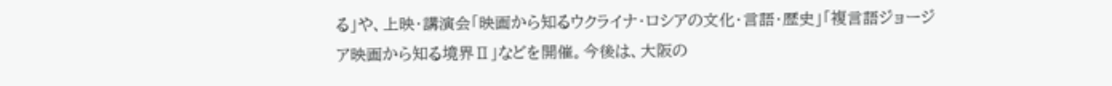る」や、上映・講演会「映画から知るウクライナ・ロシアの文化・言語・歴史」「複言語ジョージア映画から知る境界Ⅱ」などを開催。今後は、大阪の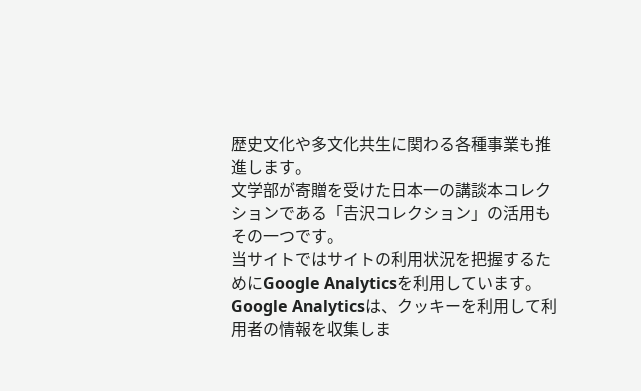歴史文化や多文化共生に関わる各種事業も推進します。
文学部が寄贈を受けた日本一の講談本コレクションである「𠮷沢コレクション」の活用もその一つです。
当サイトではサイトの利用状況を把握するためにGoogle Analyticsを利用しています。Google Analyticsは、クッキーを利用して利用者の情報を収集しま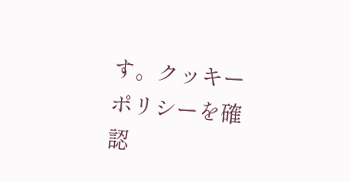す。クッキーポリシーを確認